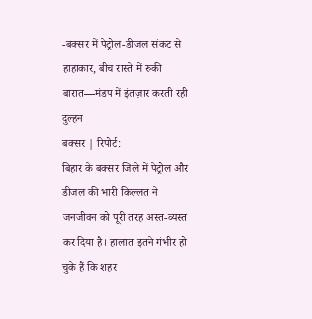-बक्सर में पेट्रोल-डीजल संकट से हाहाकार, बीच रास्ते में रुकी बारात—मंडप में इंतज़ार करती रही दुल्हन
बक्सर | रिपोर्ट:
बिहार के बक्सर जिले में पेट्रोल और डीजल की भारी किल्लत ने जनजीवन को पूरी तरह अस्त-व्यस्त कर दिया है। हालात इतने गंभीर हो चुके हैं कि शहर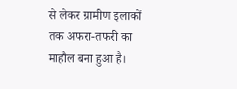से लेकर ग्रामीण इलाकों तक अफरा-तफरी का माहौल बना हुआ है।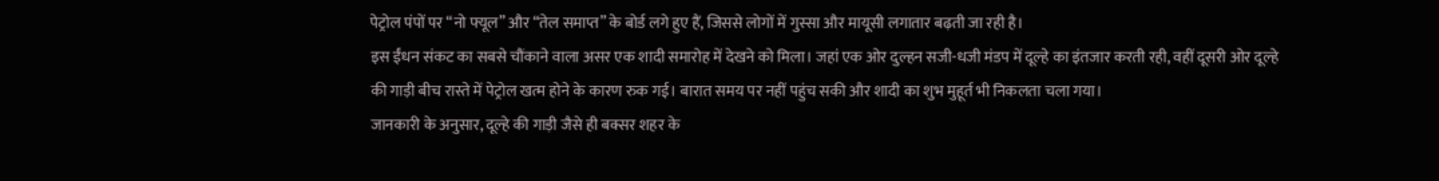पेट्रोल पंपों पर “नो फ्यूल” और “तेल समाप्त” के बोर्ड लगे हुए हैं, जिससे लोगों में गुस्सा और मायूसी लगातार बढ़ती जा रही है।
इस ईंधन संकट का सबसे चौंकाने वाला असर एक शादी समारोह में देखने को मिला। जहां एक ओर दुल्हन सजी-धजी मंडप में दूल्हे का इंतजार करती रही, वहीं दूसरी ओर दूल्हे की गाड़ी बीच रास्ते में पेट्रोल खत्म होने के कारण रुक गई। बारात समय पर नहीं पहुंच सकी और शादी का शुभ मुहूर्त भी निकलता चला गया।
जानकारी के अनुसार, दूल्हे की गाड़ी जैसे ही बक्सर शहर के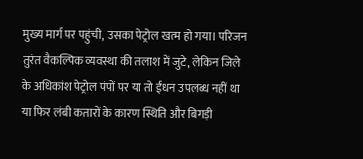मुख्य मार्ग पर पहुंची, उसका पेट्रोल खत्म हो गया। परिजन तुरंत वैकल्पिक व्यवस्था की तलाश में जुटे, लेकिन जिले के अधिकांश पेट्रोल पंपों पर या तो ईंधन उपलब्ध नहीं था या फिर लंबी कतारों के कारण स्थिति और बिगड़ी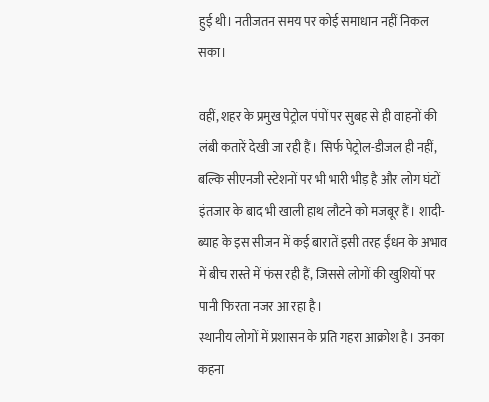हुई थी। नतीजतन समय पर कोई समाधान नहीं निकल सका।

वहीं, शहर के प्रमुख पेट्रोल पंपों पर सुबह से ही वाहनों की लंबी कतारें देखी जा रही हैं। सिर्फ पेट्रोल-डीजल ही नहीं, बल्कि सीएनजी स्टेशनों पर भी भारी भीड़ है और लोग घंटों इंतजार के बाद भी खाली हाथ लौटने को मजबूर हैं। शादी-ब्याह के इस सीजन में कई बारातें इसी तरह ईंधन के अभाव में बीच रास्ते में फंस रही हैं, जिससे लोगों की खुशियों पर पानी फिरता नजर आ रहा है।
स्थानीय लोगों में प्रशासन के प्रति गहरा आक्रोश है। उनका कहना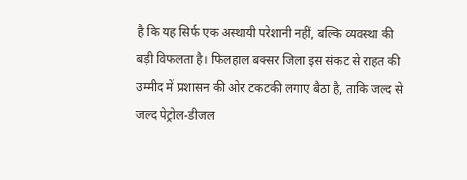है कि यह सिर्फ एक अस्थायी परेशानी नहीं, बल्कि व्यवस्था की बड़ी विफलता है। फिलहाल बक्सर जिला इस संकट से राहत की उम्मीद में प्रशासन की ओर टकटकी लगाए बैठा है, ताकि जल्द से जल्द पेट्रोल-डीजल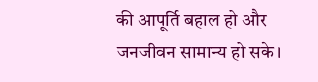की आपूर्ति बहाल हो और जनजीवन सामान्य हो सके।